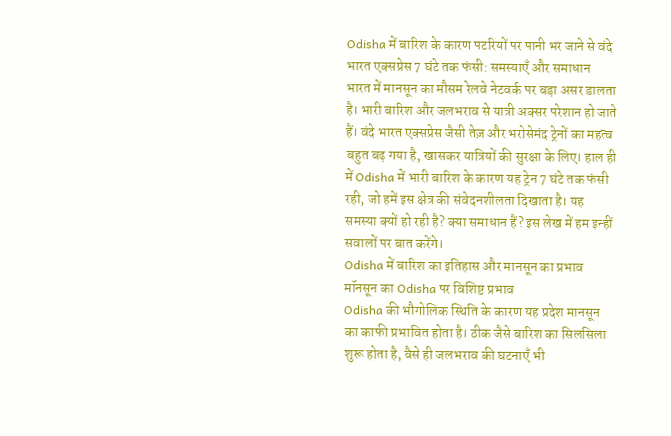Odisha में बारिश के कारण पटरियों पर पानी भर जाने से वंदे भारत एक्सप्रेस 7 घंटे तक फंसी: समस्याएँ और समाधान
भारत में मानसून का मौसम रेलवे नेटवर्क पर बड़ा असर डालता है। भारी बारिश और जलभराव से यात्री अक्सर परेशान हो जाते हैं। वंदे भारत एक्सप्रेस जैसी तेज़ और भरोसेमंद ट्रेनों का महत्व बहुत बढ़ गया है, खासकर यात्रियों की सुरक्षा के लिए। हाल ही में Odisha में भारी बारिश के कारण यह ट्रेन 7 घंटे तक फंसी रही, जो हमें इस क्षेत्र की संवेदनशीलता दिखाता है। यह समस्या क्यों हो रही है? क्या समाधान हैं? इस लेख में हम इन्हीं सवालों पर बात करेंगे।
Odisha में बारिश का इतिहास और मानसून का प्रभाव
मॉनसून का Odisha पर विशिष्ट प्रभाव
Odisha की भौगोलिक स्थिति के कारण यह प्रदेश मानसून का काफी प्रभावित होता है। ठीक जैसे बारिश का सिलसिला शुरू होता है, वैसे ही जलभराव की घटनाएँ भी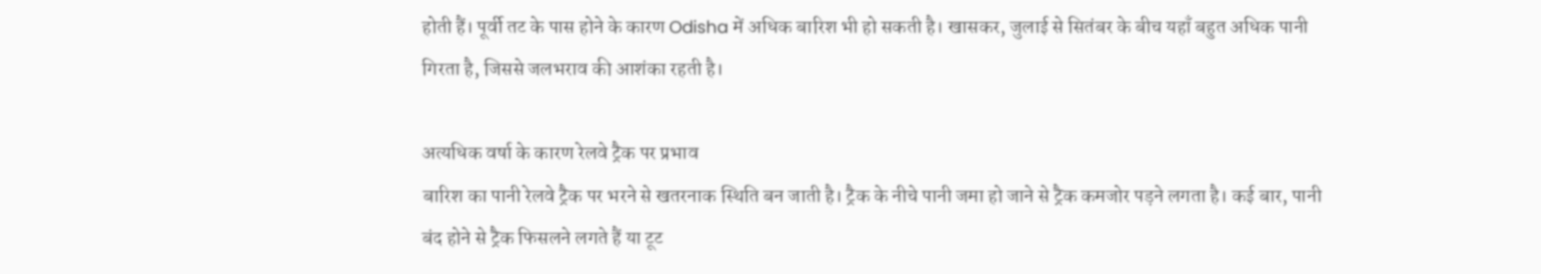होती हैं। पूर्वी तट के पास होने के कारण Odisha में अधिक बारिश भी हो सकती है। खासकर, जुलाई से सितंबर के बीच यहाँ बहुत अधिक पानी गिरता है, जिससे जलभराव की आशंका रहती है।

अत्यधिक वर्षा के कारण रेलवे ट्रैक पर प्रभाव
बारिश का पानी रेलवे ट्रैक पर भरने से खतरनाक स्थिति बन जाती है। ट्रैक के नीचे पानी जमा हो जाने से ट्रैक कमजोर पड़ने लगता है। कई बार, पानी बंद होने से ट्रैक फिसलने लगते हैं या टूट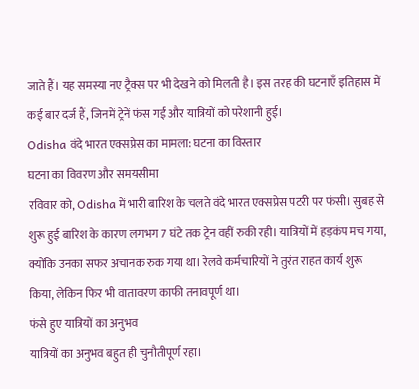जाते हैं। यह समस्या नए ट्रैक्स पर भी देखने को मिलती है। इस तरह की घटनाएँ इतिहास में कई बार दर्ज हैं, जिनमें ट्रेनें फंस गईं और यात्रियों को परेशानी हुई।
Odisha वंदे भारत एक्सप्रेस का मामला: घटना का विस्तार
घटना का विवरण और समयसीमा
रविवार को, Odisha में भारी बारिश के चलते वंदे भारत एक्सप्रेस पटरी पर फंसी। सुबह से शुरू हुई बारिश के कारण लगभग 7 घंटे तक ट्रेन वहीं रुकी रही। यात्रियों में हड़कंप मच गया, क्योंकि उनका सफर अचानक रुक गया था। रेलवे कर्मचारियों ने तुरंत राहत कार्य शुरू किया, लेकिन फिर भी वातावरण काफी तनावपूर्ण था।
फंसे हुए यात्रियों का अनुभव
यात्रियों का अनुभव बहुत ही चुनौतीपूर्ण रहा।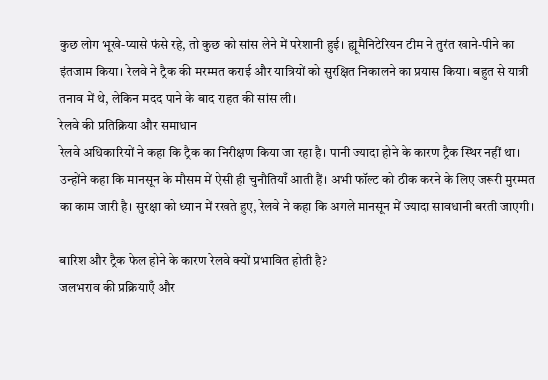कुछ लोग भूखे-प्यासे फंसे रहे, तो कुछ को सांस लेने में परेशानी हुई। ह्यूमैनिटेरियन टीम ने तुरंत खाने-पीने का इंतजाम किया। रेलवे ने ट्रैक की मरम्मत कराई और यात्रियों को सुरक्षित निकालने का प्रयास किया। बहुत से यात्री तनाव में थे, लेकिन मदद पाने के बाद राहत की सांस ली।
रेलवे की प्रतिक्रिया और समाधान
रेलवे अधिकारियों ने कहा कि ट्रैक का निरीक्षण किया जा रहा है। पानी ज्यादा होने के कारण ट्रैक स्थिर नहीं था। उन्होंने कहा कि मानसून के मौसम में ऐसी ही चुनौतियाँ आती हैं। अभी फॉल्ट को ठीक करने के लिए जरूरी मुरम्मत का काम जारी है। सुरक्षा को ध्यान में रखते हुए, रेलवे ने कहा कि अगले मानसून में ज्यादा सावधानी बरती जाएगी।

बारिश और ट्रैक फेल होने के कारण रेलवे क्यों प्रभावित होती है?
जलभराव की प्रक्रियाएँ और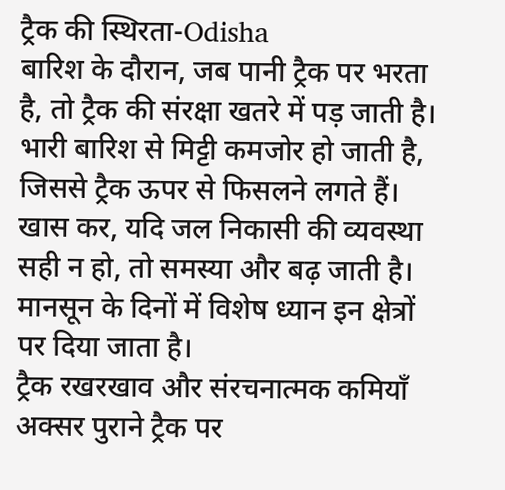ट्रैक की स्थिरता-Odisha
बारिश के दौरान, जब पानी ट्रैक पर भरता है, तो ट्रैक की संरक्षा खतरे में पड़ जाती है। भारी बारिश से मिट्टी कमजोर हो जाती है, जिससे ट्रैक ऊपर से फिसलने लगते हैं। खास कर, यदि जल निकासी की व्यवस्था सही न हो, तो समस्या और बढ़ जाती है। मानसून के दिनों में विशेष ध्यान इन क्षेत्रों पर दिया जाता है।
ट्रैक रखरखाव और संरचनात्मक कमियाँ
अक्सर पुराने ट्रैक पर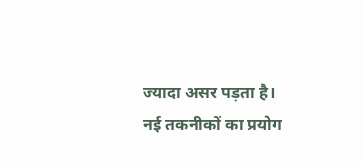ज्यादा असर पड़ता है। नई तकनीकों का प्रयोग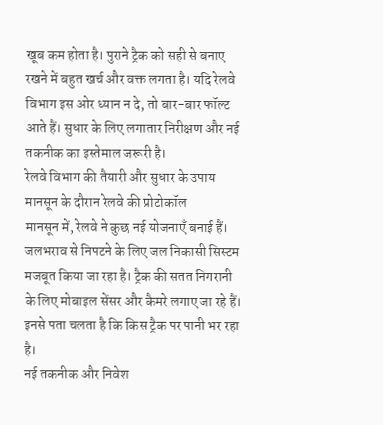खूब कम होता है। पुराने ट्रैक को सही से बनाए रखने में बहुत खर्च और वक्त लगता है। यदि रेलवे विभाग इस ओर ध्यान न दे, तो बार-बार फॉल्ट आते हैं। सुधार के लिए लगातार निरीक्षण और नई तकनीक का इस्तेमाल जरूरी है।
रेलवे विभाग की तैयारी और सुधार के उपाय
मानसून के दौरान रेलवे की प्रोटोकॉल
मानसून में, रेलवे ने कुछ नई योजनाएँ बनाई हैं। जलभराव से निपटने के लिए जल निकासी सिस्टम मजबूत किया जा रहा है। ट्रैक की सतत निगरानी के लिए मोबाइल सेंसर और कैमरे लगाए जा रहे हैं। इनसे पता चलता है कि किस ट्रैक पर पानी भर रहा है।
नई तकनीक और निवेश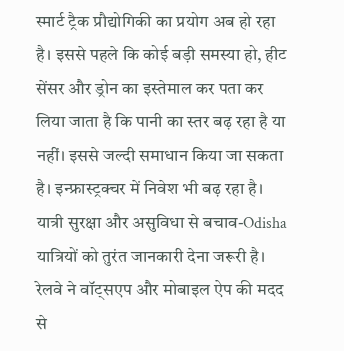स्मार्ट ट्रैक प्रौद्योगिकी का प्रयोग अब हो रहा है। इससे पहले कि कोई बड़ी समस्या हो, हीट सेंसर और ड्रोन का इस्तेमाल कर पता कर लिया जाता है कि पानी का स्तर बढ़ रहा है या नहीं। इससे जल्दी समाधान किया जा सकता है। इन्फ्रास्ट्रक्चर में निवेश भी बढ़ रहा है।
यात्री सुरक्षा और असुविधा से बचाव-Odisha
यात्रियों को तुरंत जानकारी देना जरूरी है। रेलवे ने वॉट्सएप और मोबाइल ऐप की मदद से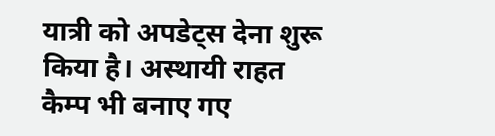यात्री को अपडेट्स देना शुरू किया है। अस्थायी राहत कैम्प भी बनाए गए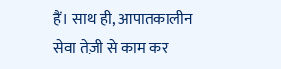हैं। साथ ही, आपातकालीन सेवा तेज़ी से काम कर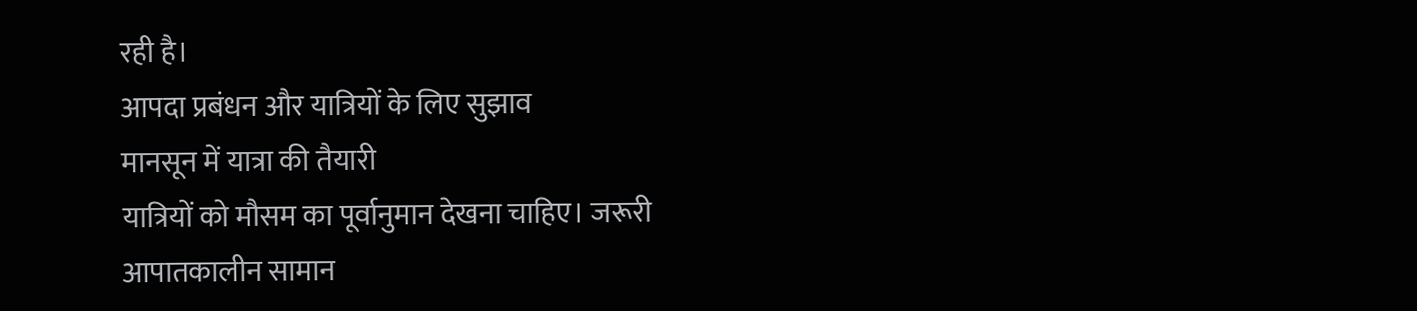रही है।
आपदा प्रबंधन और यात्रियों के लिए सुझाव
मानसून में यात्रा की तैयारी
यात्रियों को मौसम का पूर्वानुमान देखना चाहिए। जरूरी आपातकालीन सामान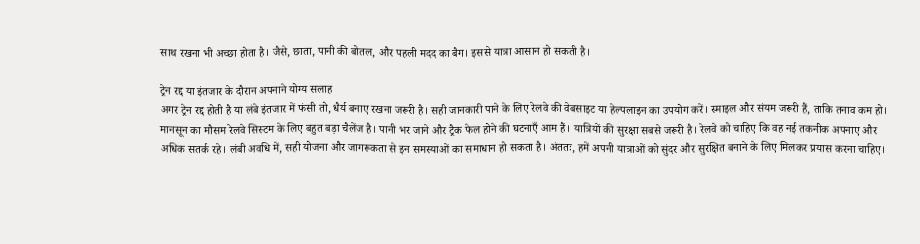साथ रखना भी अच्छा होता है। जैसे, छाता, पानी की बोतल, और पहली मदद का बैग। इससे यात्रा आसान हो सकती है।

ट्रेन रद्द या इंतजार के दौरान अपनाने योग्य सलाह
अगर ट्रेन रद्द होती है या लंबे इंतजार में फंसी तो, धैर्य बनाए रखना जरूरी है। सही जानकारी पाने के लिए रेलवे की वेबसाइट या हेल्पलाइन का उपयोग करें। स्माइल और संयम जरूरी हैं, ताकि तनाव कम हो।
मानसून का मौसम रेलवे सिस्टम के लिए बहुत बड़ा चैलेंज है। पानी भर जाने और ट्रैक फेल होने की घटनाएँ आम हैं। यात्रियों की सुरक्षा सबसे जरूरी है। रेलवे को चाहिए कि वह नई तकनीक अपनाए और अधिक सतर्क रहे। लंबी अवधि में, सही योजना और जागरूकता से इन समस्याओं का समाधान हो सकता है। अंततः, हमें अपनी यात्राओं को सुंदर और सुरक्षित बनाने के लिए मिलकर प्रयास करना चाहिए।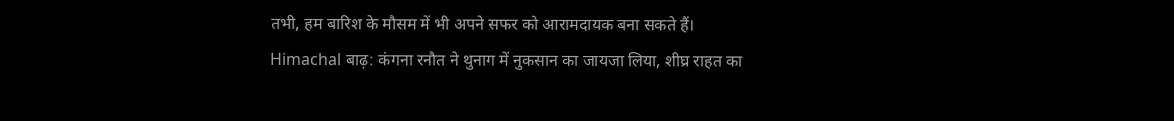तभी, हम बारिश के मौसम में भी अपने सफर को आरामदायक बना सकते हैं।
Himachal बाढ़: कंगना रनौत ने थुनाग में नुकसान का जायजा लिया, शीघ्र राहत का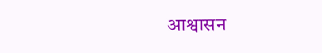आश्वासन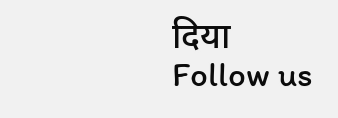दिया
Follow us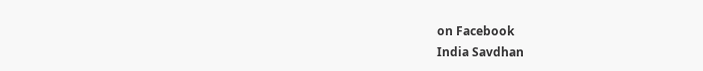on Facebook
India Savdhan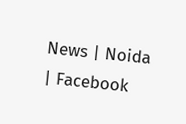News | Noida | Facebook